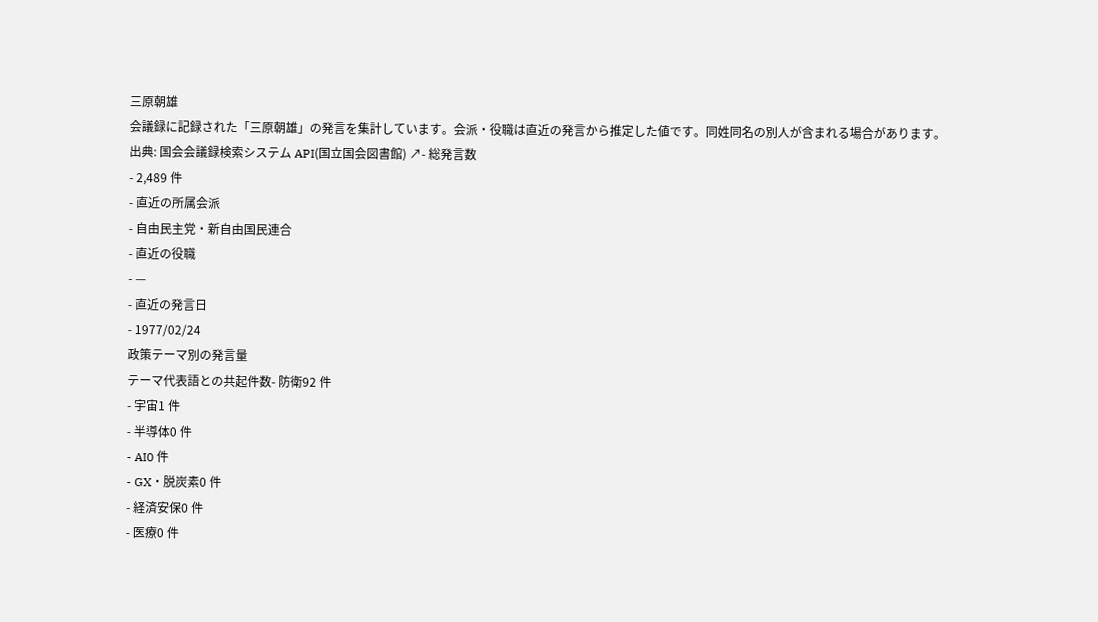三原朝雄
会議録に記録された「三原朝雄」の発言を集計しています。会派・役職は直近の発言から推定した値です。同姓同名の別人が含まれる場合があります。
出典: 国会会議録検索システム API(国立国会図書館) ↗- 総発言数
- 2,489 件
- 直近の所属会派
- 自由民主党・新自由国民連合
- 直近の役職
- —
- 直近の発言日
- 1977/02/24
政策テーマ別の発言量
テーマ代表語との共起件数- 防衛92 件
- 宇宙1 件
- 半導体0 件
- AI0 件
- GX・脱炭素0 件
- 経済安保0 件
- 医療0 件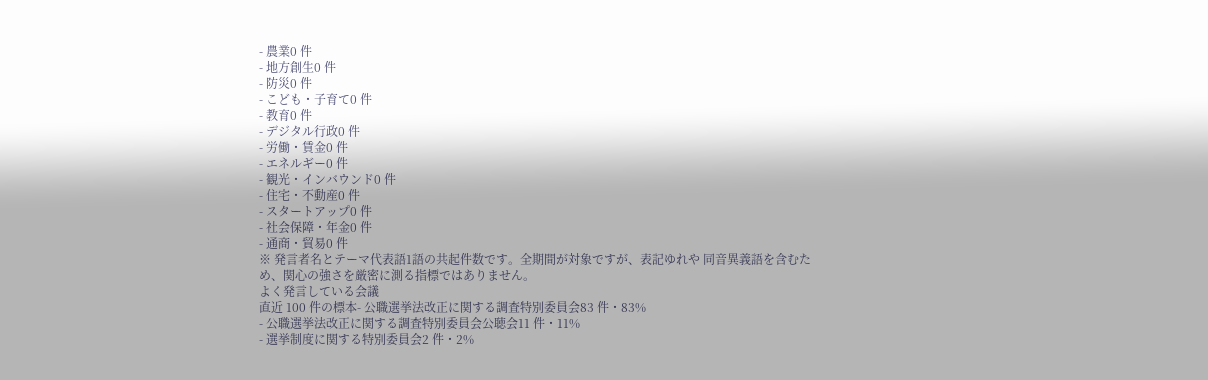- 農業0 件
- 地方創生0 件
- 防災0 件
- こども・子育て0 件
- 教育0 件
- デジタル行政0 件
- 労働・賃金0 件
- エネルギー0 件
- 観光・インバウンド0 件
- 住宅・不動産0 件
- スタートアップ0 件
- 社会保障・年金0 件
- 通商・貿易0 件
※ 発言者名とテーマ代表語1語の共起件数です。全期間が対象ですが、表記ゆれや 同音異義語を含むため、関心の強さを厳密に測る指標ではありません。
よく発言している会議
直近 100 件の標本- 公職選挙法改正に関する調査特別委員会83 件・83%
- 公職選挙法改正に関する調査特別委員会公聴会11 件・11%
- 選挙制度に関する特別委員会2 件・2%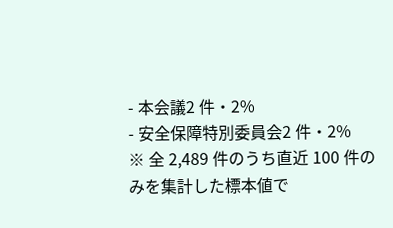- 本会議2 件・2%
- 安全保障特別委員会2 件・2%
※ 全 2,489 件のうち直近 100 件のみを集計した標本値で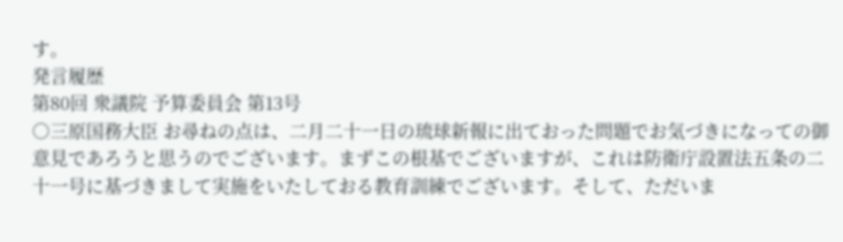す。
発言履歴
第80回 衆議院 予算委員会 第13号
○三原国務大臣 お尋ねの点は、二月二十一日の琉球新報に出ておった問題でお気づきになっての御意見であろうと思うのでございます。まずこの根基でございますが、これは防衛庁設置法五条の二十一号に基づきまして実施をいたしておる教育訓練でございます。そして、ただいま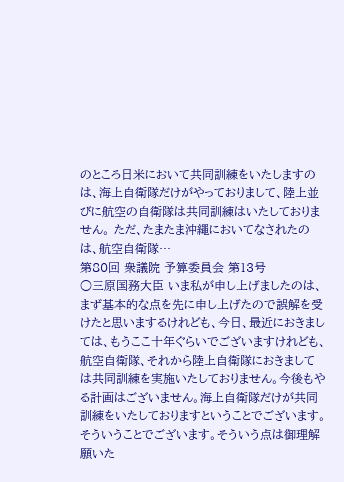のところ日米において共同訓練をいたしますのは、海上自衛隊だけがやっておりまして、陸上並びに航空の自衛隊は共同訓練はいたしておりません。 ただ、たまたま沖繩においてなされたのは、航空自衛隊…
第80回 衆議院 予算委員会 第13号
○三原国務大臣 いま私が申し上げましたのは、まず基本的な点を先に申し上げたので誤解を受けたと思いまするけれども、今日、最近におきましては、もうここ十年ぐらいでございますけれども、航空自衛隊、それから陸上自衛隊におきましては共同訓練を実施いたしておりません。今後もやる計画はございません。海上自衛隊だけが共同訓練をいたしておりますということでございます。そういうことでございます。そういう点は御理解願いた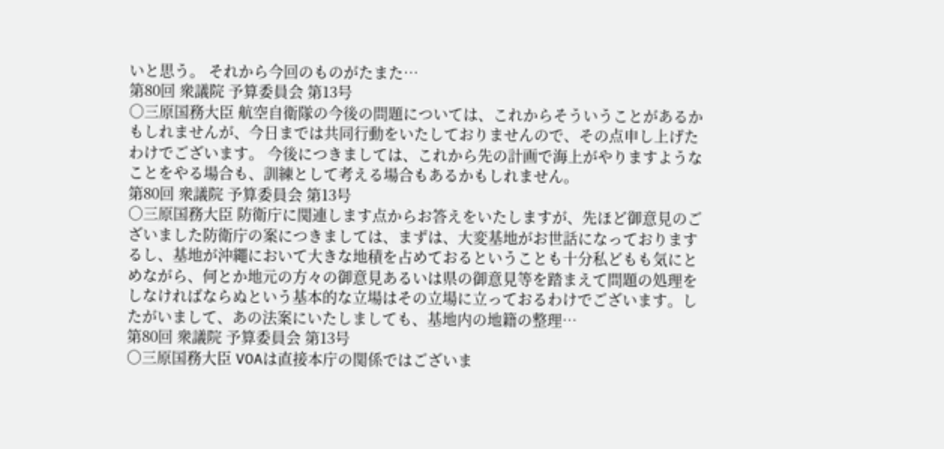いと思う。 それから今回のものがたまた…
第80回 衆議院 予算委員会 第13号
○三原国務大臣 航空自衛隊の今後の問題については、これからそういうことがあるかもしれませんが、今日までは共同行動をいたしておりませんので、その点申し上げたわけでございます。 今後につきましては、これから先の計画で海上がやりますようなことをやる場合も、訓練として考える場合もあるかもしれません。
第80回 衆議院 予算委員会 第13号
○三原国務大臣 防衛庁に関連します点からお答えをいたしますが、先ほど御意見のございました防衛庁の案につきましては、まずは、大変基地がお世話になっておりまするし、基地が沖繩において大きな地積を占めておるということも十分私どもも気にとめながら、何とか地元の方々の御意見あるいは県の御意見等を踏まえて問題の処理をしなければならぬという基本的な立場はその立場に立っておるわけでございます。したがいまして、あの法案にいたしましても、基地内の地籍の整理…
第80回 衆議院 予算委員会 第13号
○三原国務大臣 VOAは直接本庁の関係ではございま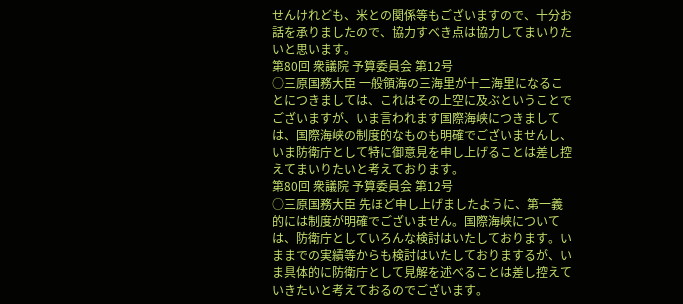せんけれども、米との関係等もございますので、十分お話を承りましたので、協力すべき点は協力してまいりたいと思います。
第80回 衆議院 予算委員会 第12号
○三原国務大臣 一般領海の三海里が十二海里になることにつきましては、これはその上空に及ぶということでございますが、いま言われます国際海峡につきましては、国際海峡の制度的なものも明確でございませんし、いま防衛庁として特に御意見を申し上げることは差し控えてまいりたいと考えております。
第80回 衆議院 予算委員会 第12号
○三原国務大臣 先ほど申し上げましたように、第一義的には制度が明確でございません。国際海峡については、防衛庁としていろんな検討はいたしております。いままでの実績等からも検討はいたしておりまするが、いま具体的に防衛庁として見解を述べることは差し控えていきたいと考えておるのでございます。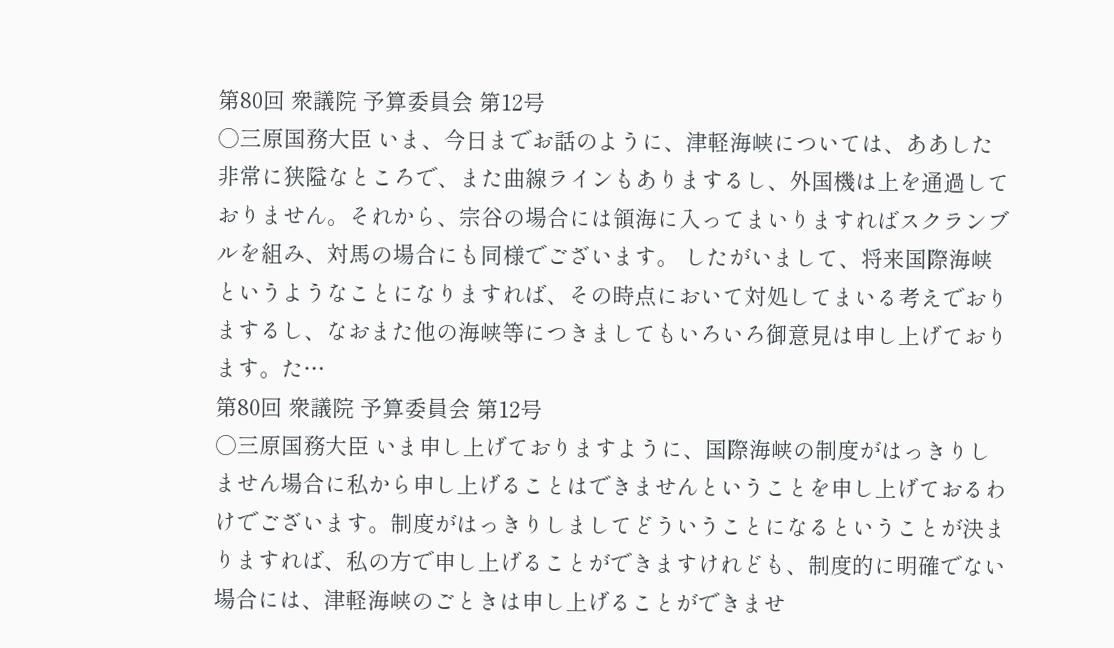第80回 衆議院 予算委員会 第12号
○三原国務大臣 いま、今日までお話のように、津軽海峡については、ああした非常に狭隘なところで、また曲線ラインもありまするし、外国機は上を通過しておりません。それから、宗谷の場合には領海に入ってまいりますればスクランブルを組み、対馬の場合にも同様でございます。 したがいまして、将来国際海峡というようなことになりますれば、その時点において対処してまいる考えでおりまするし、なおまた他の海峡等につきましてもいろいろ御意見は申し上げております。た…
第80回 衆議院 予算委員会 第12号
○三原国務大臣 いま申し上げておりますように、国際海峡の制度がはっきりしません場合に私から申し上げることはできませんということを申し上げておるわけでございます。制度がはっきりしましてどういうことになるということが決まりますれば、私の方で申し上げることができますけれども、制度的に明確でない場合には、津軽海峡のごときは申し上げることができませ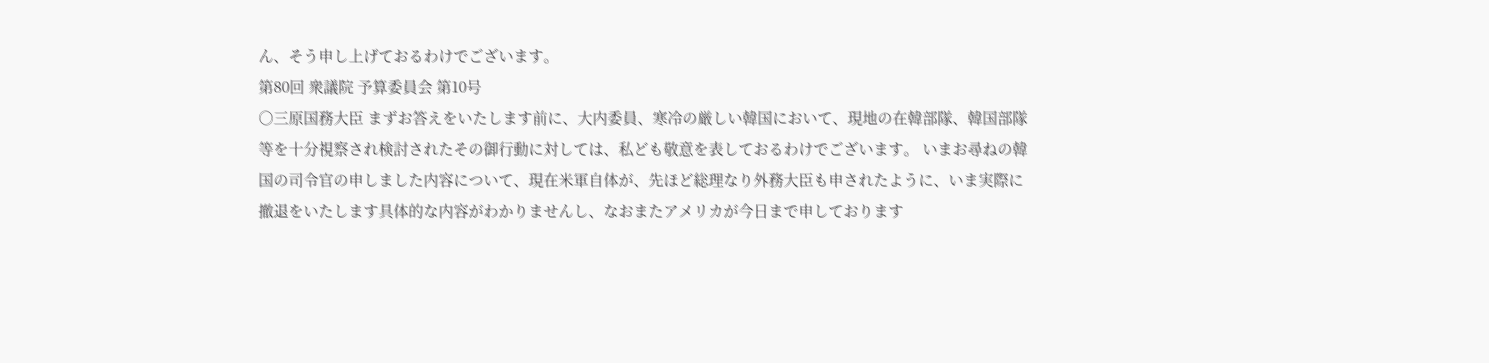ん、そう申し上げておるわけでございます。
第80回 衆議院 予算委員会 第10号
○三原国務大臣 まずお答えをいたします前に、大内委員、寒冷の厳しい韓国において、現地の在韓部隊、韓国部隊等を十分視察され検討されたその御行動に対しては、私ども敬意を表しておるわけでございます。 いまお尋ねの韓国の司令官の申しました内容について、現在米軍自体が、先ほど総理なり外務大臣も申されたように、いま実際に撤退をいたします具体的な内容がわかりませんし、なおまたアメリカが今日まで申しております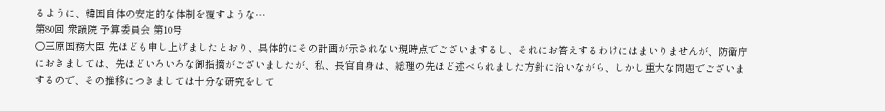るように、韓国自体の安定的な体制を覆すような…
第80回 衆議院 予算委員会 第10号
○三原国務大臣 先ほども申し上げましたとおり、具体的にその計画が示されない現時点でございまするし、それにお答えするわけにはまいりませんが、防衛庁におきましては、先ほどいろいろな御指摘がございましたが、私、長官自身は、総理の先ほど述べられました方針に沿いながら、しかし重大な問題でございまするので、その推移につきましては十分な研究をして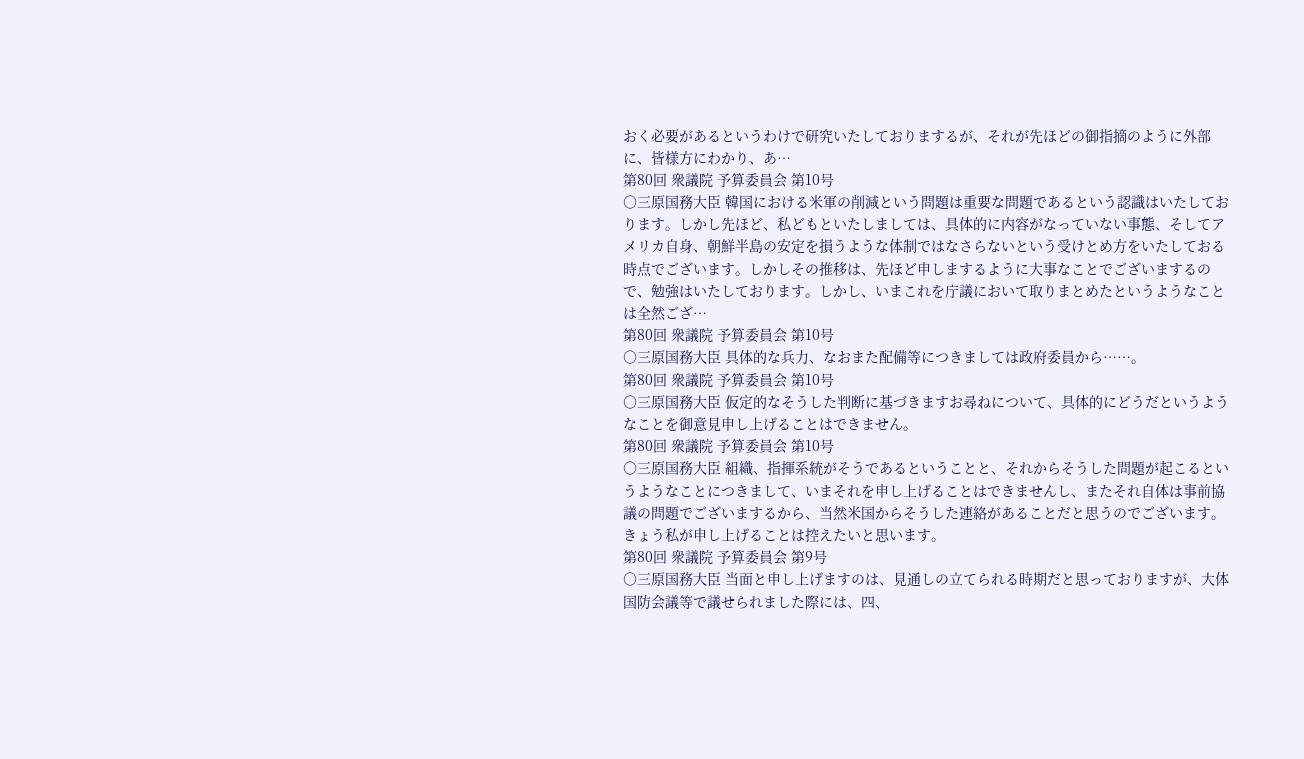おく必要があるというわけで研究いたしておりまするが、それが先ほどの御指摘のように外部に、皆様方にわかり、あ…
第80回 衆議院 予算委員会 第10号
○三原国務大臣 韓国における米軍の削減という問題は重要な問題であるという認識はいたしております。しかし先ほど、私どもといたしましては、具体的に内容がなっていない事態、そしてアメリカ自身、朝鮮半島の安定を損うような体制ではなさらないという受けとめ方をいたしておる時点でございます。しかしその推移は、先ほど申しまするように大事なことでございまするので、勉強はいたしております。しかし、いまこれを庁議において取りまとめたというようなことは全然ござ…
第80回 衆議院 予算委員会 第10号
○三原国務大臣 具体的な兵力、なおまた配備等につきましては政府委員から……。
第80回 衆議院 予算委員会 第10号
○三原国務大臣 仮定的なそうした判断に基づきますお尋ねについて、具体的にどうだというようなことを御意見申し上げることはできません。
第80回 衆議院 予算委員会 第10号
○三原国務大臣 組織、指揮系統がそうであるということと、それからそうした問題が起こるというようなことにつきまして、いまそれを申し上げることはできませんし、またそれ自体は事前協議の問題でございまするから、当然米国からそうした連絡があることだと思うのでございます。きょう私が申し上げることは控えたいと思います。
第80回 衆議院 予算委員会 第9号
○三原国務大臣 当面と申し上げますのは、見通しの立てられる時期だと思っておりますが、大体国防会議等で議せられました際には、四、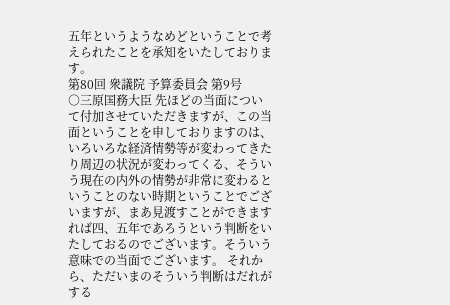五年というようなめどということで考えられたことを承知をいたしております。
第80回 衆議院 予算委員会 第9号
○三原国務大臣 先ほどの当面について付加させていただきますが、この当面ということを申しておりますのは、いろいろな経済情勢等が変わってきたり周辺の状況が変わってくる、そういう現在の内外の情勢が非常に変わるということのない時期ということでございますが、まあ見渡すことができますれば四、五年であろうという判断をいたしておるのでございます。そういう意味での当面でございます。 それから、ただいまのそういう判断はだれがする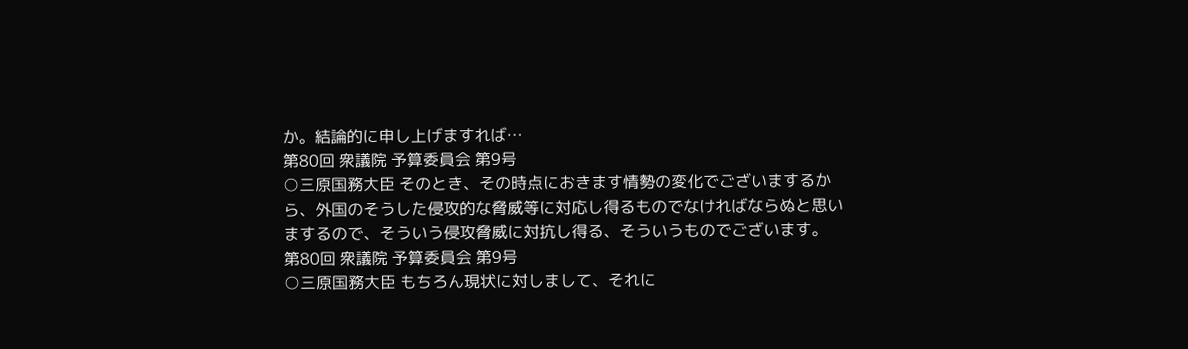か。結論的に申し上げますれば…
第80回 衆議院 予算委員会 第9号
○三原国務大臣 そのとき、その時点におきます情勢の変化でございまするから、外国のそうした侵攻的な脅威等に対応し得るものでなければならぬと思いまするので、そういう侵攻脅威に対抗し得る、そういうものでございます。
第80回 衆議院 予算委員会 第9号
○三原国務大臣 もちろん現状に対しまして、それに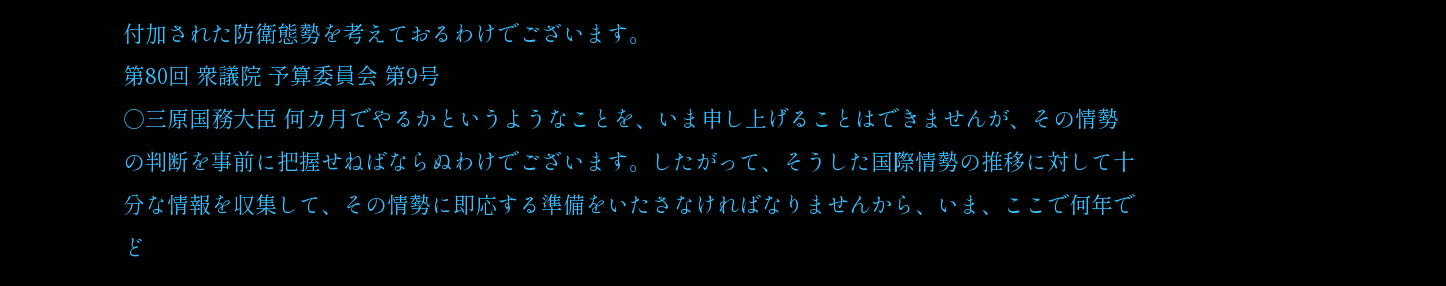付加された防衛態勢を考えておるわけでございます。
第80回 衆議院 予算委員会 第9号
○三原国務大臣 何カ月でやるかというようなことを、いま申し上げることはできませんが、その情勢の判断を事前に把握せねばならぬわけでございます。したがって、そうした国際情勢の推移に対して十分な情報を収集して、その情勢に即応する準備をいたさなければなりませんから、いま、ここで何年でど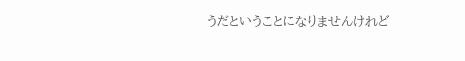うだということになりませんけれど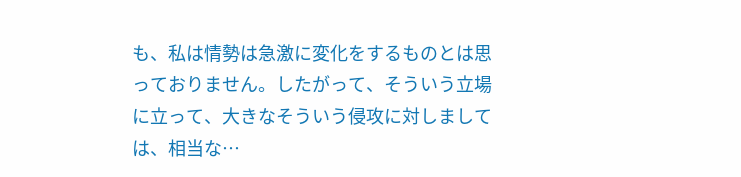も、私は情勢は急激に変化をするものとは思っておりません。したがって、そういう立場に立って、大きなそういう侵攻に対しましては、相当な…